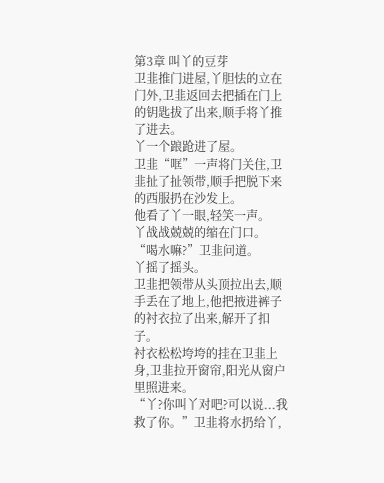第3章 叫丫的豆芽
卫韭推门进屋,丫胆怯的立在门外,卫韭返回去把插在门上的钥匙拔了出来,顺手将丫推了进去。
丫一个踉跄进了屋。
卫韭“哐”一声将门关住,卫韭扯了扯领带,顺手把脱下来的西服扔在沙发上。
他看了丫一眼,轻笑一声。
丫战战兢兢的缩在门口。
“喝水嘛?”卫韭问道。
丫摇了摇头。
卫韭把领带从头顶拉出去,顺手丢在了地上,他把掖进裤子的衬衣拉了出来,解开了扣子。
衬衣松松垮垮的挂在卫韭上身,卫韭拉开窗帘,阳光从窗户里照进来。
“丫?你叫丫对吧?可以说...我救了你。”卫韭将水扔给丫,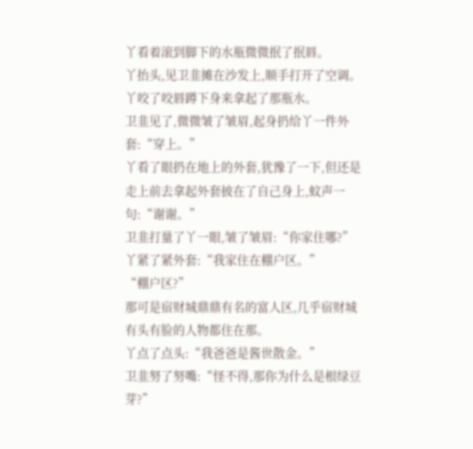丫看着滚到脚下的水瓶微微抿了抿唇。
丫抬头,见卫韭摊在沙发上,顺手打开了空调。
丫咬了咬唇蹲下身来拿起了那瓶水。
卫韭见了,微微皱了皱眉,起身扔给丫一件外套:“穿上。”
丫看了眼扔在地上的外套,犹豫了一下,但还是走上前去拿起外套披在了自己身上,蚊声一句:“谢谢。”
卫韭打量了丫一眼,皱了皱眉:“你家住哪?”
丫紧了紧外套:“我家住在棚户区。”
“棚户区?”
那可是宿财城鼎鼎有名的富人区,几乎宿财城有头有脸的人物都住在那。
丫点了点头:“我爸爸是酱世散金。”
卫韭努了努嘴:“怪不得,那你为什么是根绿豆芽?”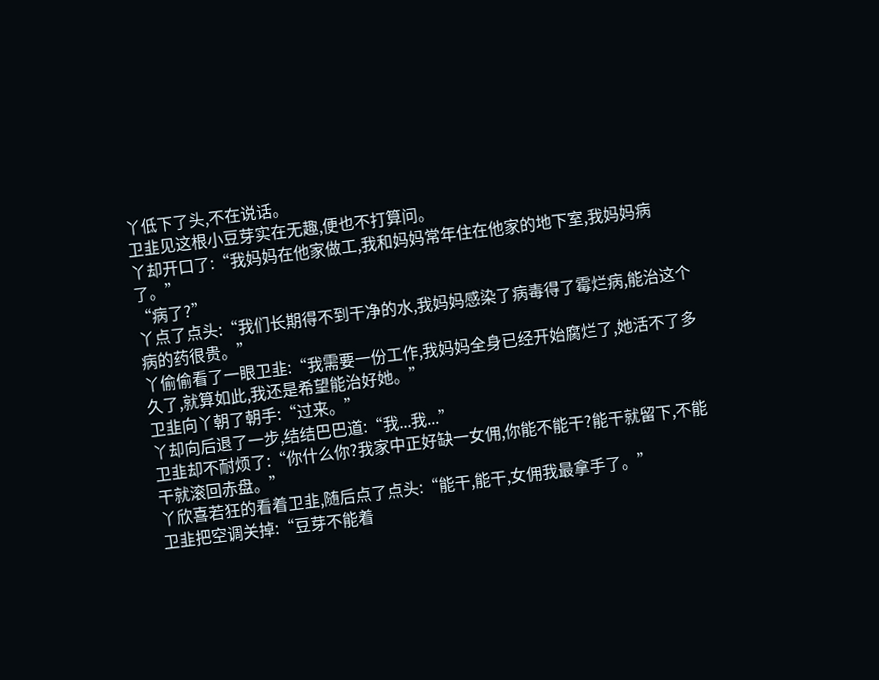丫低下了头,不在说话。
卫韭见这根小豆芽实在无趣,便也不打算问。
丫却开口了:“我妈妈在他家做工,我和妈妈常年住在他家的地下室,我妈妈病了。”
“病了?”
丫点了点头:“我们长期得不到干净的水,我妈妈感染了病毒得了霉烂病,能治这个病的药很贵。”
丫偷偷看了一眼卫韭:“我需要一份工作,我妈妈全身已经开始腐烂了,她活不了多久了,就算如此,我还是希望能治好她。”
卫韭向丫朝了朝手:“过来。”
丫却向后退了一步,结结巴巴道:“我...我...”
卫韭却不耐烦了:“你什么你?我家中正好缺一女佣,你能不能干?能干就留下,不能干就滚回赤盘。”
丫欣喜若狂的看着卫韭,随后点了点头:“能干,能干,女佣我最拿手了。”
卫韭把空调关掉:“豆芽不能着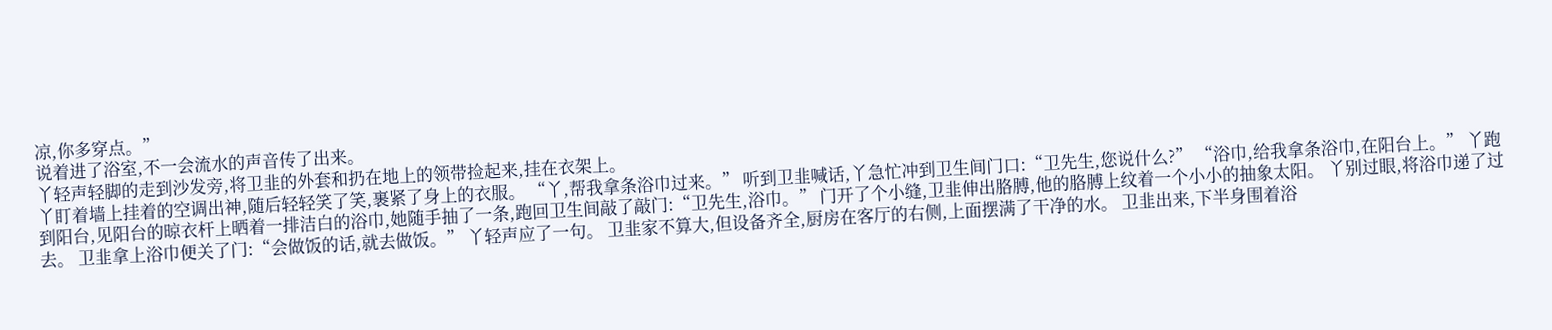凉,你多穿点。”
说着进了浴室,不一会流水的声音传了出来。
丫轻声轻脚的走到沙发旁,将卫韭的外套和扔在地上的领带捡起来,挂在衣架上。
丫盯着墙上挂着的空调出神,随后轻轻笑了笑,裹紧了身上的衣服。 “丫,帮我拿条浴巾过来。” 听到卫韭喊话,丫急忙冲到卫生间门口:“卫先生,您说什么?” “浴巾,给我拿条浴巾,在阳台上。” 丫跑到阳台,见阳台的晾衣杆上晒着一排洁白的浴巾,她随手抽了一条,跑回卫生间敲了敲门:“卫先生,浴巾。” 门开了个小缝,卫韭伸出胳膊,他的胳膊上纹着一个小小的抽象太阳。 丫别过眼,将浴巾递了过去。 卫韭拿上浴巾便关了门:“会做饭的话,就去做饭。” 丫轻声应了一句。 卫韭家不算大,但设备齐全,厨房在客厅的右侧,上面摆满了干净的水。 卫韭出来,下半身围着浴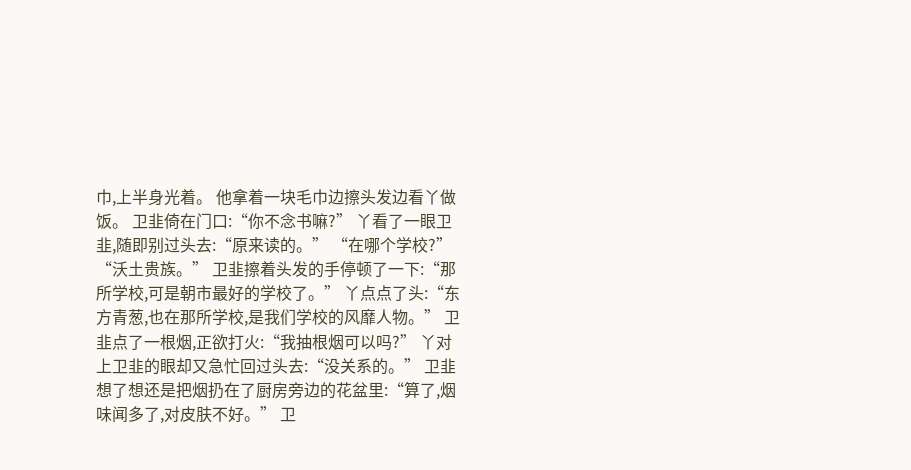巾,上半身光着。 他拿着一块毛巾边擦头发边看丫做饭。 卫韭倚在门口:“你不念书嘛?” 丫看了一眼卫韭,随即别过头去:“原来读的。” “在哪个学校?” “沃土贵族。” 卫韭擦着头发的手停顿了一下:“那所学校,可是朝市最好的学校了。” 丫点点了头:“东方青葱,也在那所学校,是我们学校的风靡人物。” 卫韭点了一根烟,正欲打火:“我抽根烟可以吗?” 丫对上卫韭的眼却又急忙回过头去:“没关系的。” 卫韭想了想还是把烟扔在了厨房旁边的花盆里:“算了,烟味闻多了,对皮肤不好。” 卫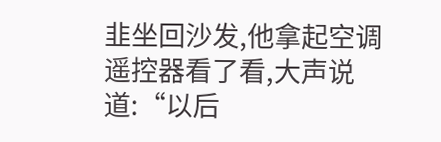韭坐回沙发,他拿起空调遥控器看了看,大声说道:“以后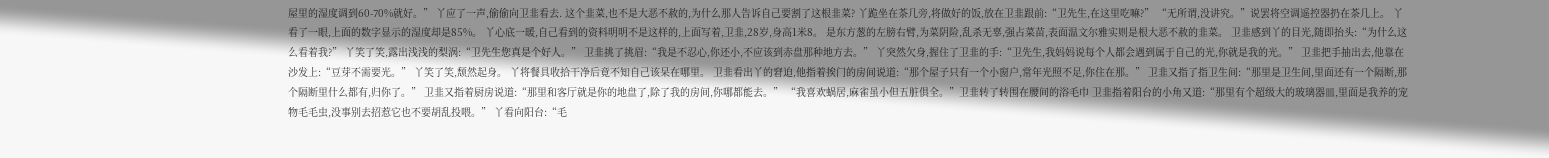屋里的湿度调到60-70%就好。” 丫应了一声,偷偷向卫韭看去. 这个韭菜,也不是大恶不赦的,为什么那人告诉自己要割了这根韭菜? 丫跪坐在茶几旁,将做好的饭,放在卫韭跟前:“卫先生,在这里吃嘛?” “无所谓,没讲究。”说罢将空调遥控器扔在茶几上。 丫看了一眼,上面的数字显示的湿度却是85%。 丫心底一暖,自己看到的资料明明不是这样的,上面写着,卫韭,28岁,身高1米8。 是东方葱的左膀右臂,为菜阴险,乱杀无辜,强占菜苗,表面温文尔雅实则是根大恶不赦的韭菜。 卫韭感到丫的目光,随即抬头:“为什么这么看着我?” 丫笑了笑,露出浅浅的梨涡:“卫先生您真是个好人。” 卫韭挑了挑眉:“我是不忍心,你还小,不应该到赤盘那种地方去。” 丫突然欠身,握住了卫韭的手:“卫先生,我妈妈说每个人都会遇到属于自己的光,你就是我的光。” 卫韭把手抽出去,他靠在沙发上:“豆芽不需要光。” 丫笑了笑,颓然起身。 丫将餐具收拾干净后竟不知自己该呆在哪里。 卫韭看出丫的窘迫,他指着挨门的房间说道:“那个屋子只有一个小窗户,常年光照不足,你住在那。” 卫韭又指了指卫生间:“那里是卫生间,里面还有一个隔断,那个隔断里什么都有,归你了。” 卫韭又指着厨房说道:“那里和客厅就是你的地盘了,除了我的房间,你哪都能去。” “我喜欢蜗居,麻雀虽小但五脏俱全。”卫韭转了转围在腰间的浴毛巾 卫韭指着阳台的小角又道:“那里有个超级大的玻璃器皿,里面是我养的宠物毛毛虫,没事别去招惹它也不要胡乱投喂。” 丫看向阳台:“毛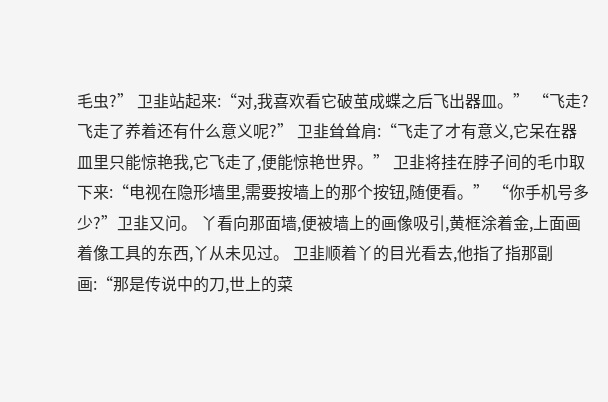毛虫?” 卫韭站起来:“对,我喜欢看它破茧成蝶之后飞出器皿。” “飞走?飞走了养着还有什么意义呢?” 卫韭耸耸肩:“飞走了才有意义,它呆在器皿里只能惊艳我,它飞走了,便能惊艳世界。” 卫韭将挂在脖子间的毛巾取下来:“电视在隐形墙里,需要按墙上的那个按钮,随便看。” “你手机号多少?”卫韭又问。 丫看向那面墙,便被墙上的画像吸引,黄框涂着金,上面画着像工具的东西,丫从未见过。 卫韭顺着丫的目光看去,他指了指那副画:“那是传说中的刀,世上的菜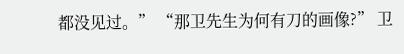都没见过。” “那卫先生为何有刀的画像?” 卫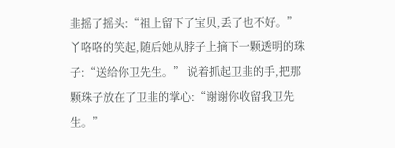韭摇了摇头:“祖上留下了宝贝,丢了也不好。” 丫咯咯的笑起,随后她从脖子上摘下一颗透明的珠子:“送给你卫先生。” 说着抓起卫韭的手,把那颗珠子放在了卫韭的掌心:“谢谢你收留我卫先生。”